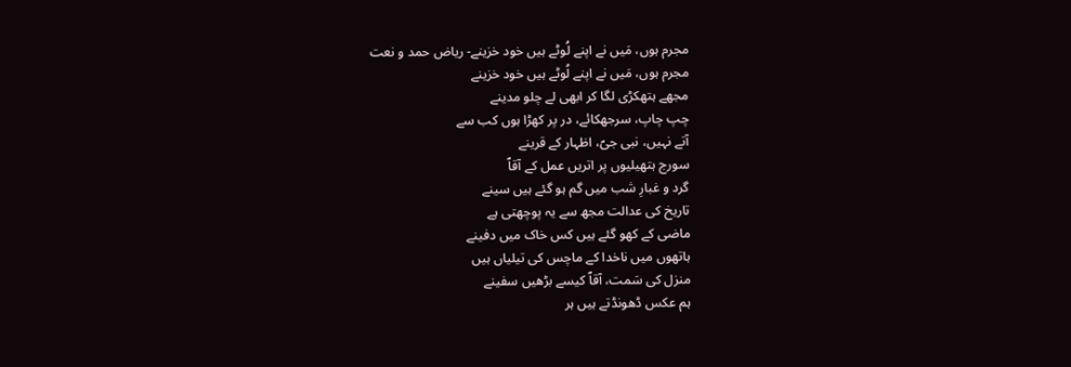مجرم ہوں، مَیں نے اپنے لُوٹے ہیں خود خزینے- ریاض حمد و نعت
مجرم ہوں، مَیں نے اپنے لُوٹے ہیں خود خزینے
مجھے ہتھکڑی لگا کر ابھی لے چلو مدینے
چپ چاپ، سرجھکائے، در پر کھڑا ہوں کب سے
آتے نہیں، نبی جیؐ، اظہار کے قرینے
سورج ہتھیلیوں پر اتریں عمل کے آقاؐ
گرد و غبارِ شب میں گم ہو گئے ہیں سینے
تاریخ کی عدالت مجھ سے یہ پوچھتی ہے
ماضی کے کھو گئے ہیں کس خاک میں دفینے
ہاتھوں میں ناخدا کے ماچس کی تیلیاں ہیں
منزل کی سَمت، آقاؐ کیسے بڑھیں سفینے
ہم عکس ڈھونڈتے ہیں ہر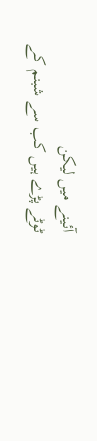آئینے میں لیکن
ٹوٹے پڑے ہیں کب سے شبنم کے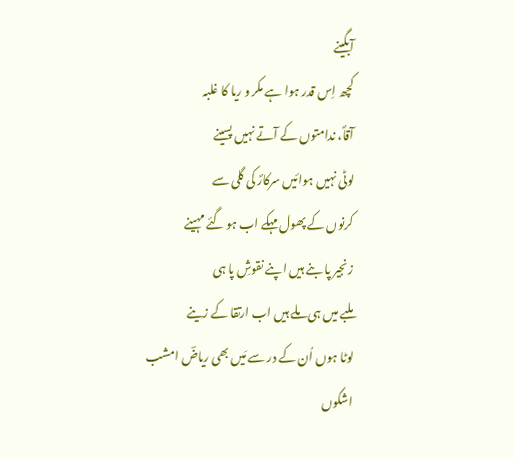آبگینے
کچھ اِس قدر ہوا ہے مکر و ریا کا غلبہ
آقاؐ، ندامتوں کے آتے نہیں پسینے
لوٹی نہیں ہوائیں سرکارؐ کی گلی سے
کرنوں کے پھول مہکے اب ہو گئے مہینے
زنجیر پا بنے ہیں اپنے نقوشِ پا ہی
ملبے میں ہی ملے ہیں اب ارتقا کے زینے
لوٹا ہوں اُن کے در سے مَیں بھی ریاضؔ امشب
اشکوں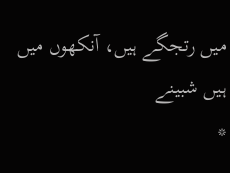میں رتجگے ہیں، آنکھوں میں ہیں شبینے
*